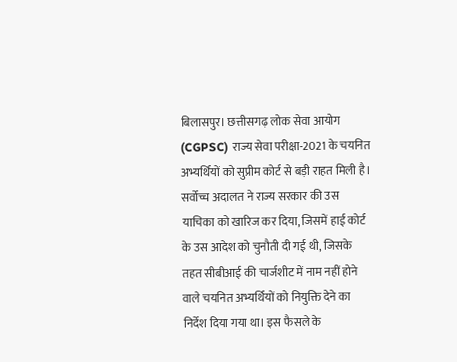बिलासपुर। छत्तीसगढ़ लोक सेवा आयोग (CGPSC) राज्य सेवा परीक्षा-2021 के चयनित अभ्यर्थियों को सुप्रीम कोर्ट से बड़ी राहत मिली है। सर्वोच्च अदालत ने राज्य सरकार की उस याचिका को खारिज कर दिया, जिसमें हाई कोर्ट के उस आदेश को चुनौती दी गई थी, जिसके तहत सीबीआई की चार्जशीट में नाम नहीं होने वाले चयनित अभ्यर्थियों को नियुक्ति देने का निर्देश दिया गया था। इस फैसले के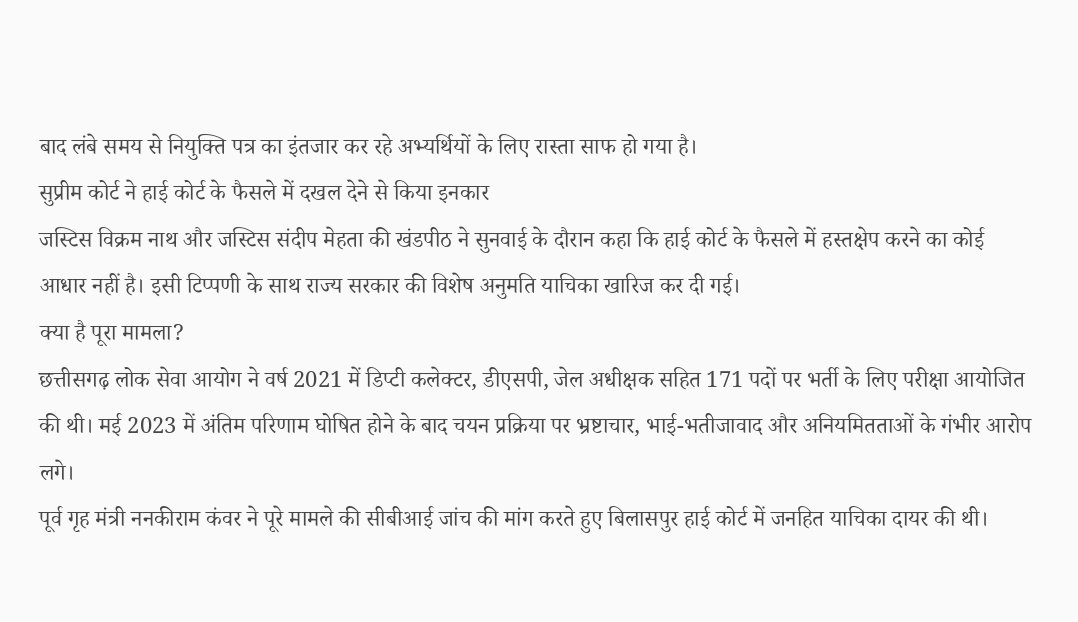बाद लंबे समय से नियुक्ति पत्र का इंतजार कर रहे अभ्यर्थियों के लिए रास्ता साफ हो गया है।
सुप्रीम कोर्ट ने हाई कोर्ट के फैसले में दखल देने से किया इनकार
जस्टिस विक्रम नाथ और जस्टिस संदीप मेहता की खंडपीठ ने सुनवाई के दौरान कहा कि हाई कोर्ट के फैसले में हस्तक्षेप करने का कोई आधार नहीं है। इसी टिप्पणी के साथ राज्य सरकार की विशेष अनुमति याचिका खारिज कर दी गई।
क्या है पूरा मामला?
छत्तीसगढ़ लोक सेवा आयोग ने वर्ष 2021 में डिप्टी कलेक्टर, डीएसपी, जेल अधीक्षक सहित 171 पदों पर भर्ती के लिए परीक्षा आयोजित की थी। मई 2023 में अंतिम परिणाम घोषित होने के बाद चयन प्रक्रिया पर भ्रष्टाचार, भाई-भतीजावाद और अनियमितताओं के गंभीर आरोप लगे।
पूर्व गृह मंत्री ननकीराम कंवर ने पूरे मामले की सीबीआई जांच की मांग करते हुए बिलासपुर हाई कोर्ट में जनहित याचिका दायर की थी।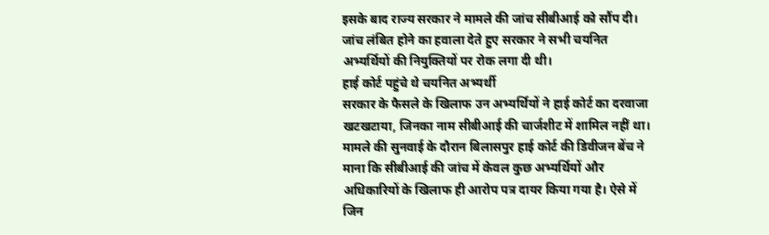इसके बाद राज्य सरकार ने मामले की जांच सीबीआई को सौंप दी। जांच लंबित होने का हवाला देते हुए सरकार ने सभी चयनित अभ्यर्थियों की नियुक्तियों पर रोक लगा दी थी।
हाई कोर्ट पहुंचे थे चयनित अभ्यर्थी
सरकार के फैसले के खिलाफ उन अभ्यर्थियों ने हाई कोर्ट का दरवाजा खटखटाया, जिनका नाम सीबीआई की चार्जशीट में शामिल नहीं था।
मामले की सुनवाई के दौरान बिलासपुर हाई कोर्ट की डिवीजन बेंच ने माना कि सीबीआई की जांच में केवल कुछ अभ्यर्थियों और अधिकारियों के खिलाफ ही आरोप पत्र दायर किया गया है। ऐसे में जिन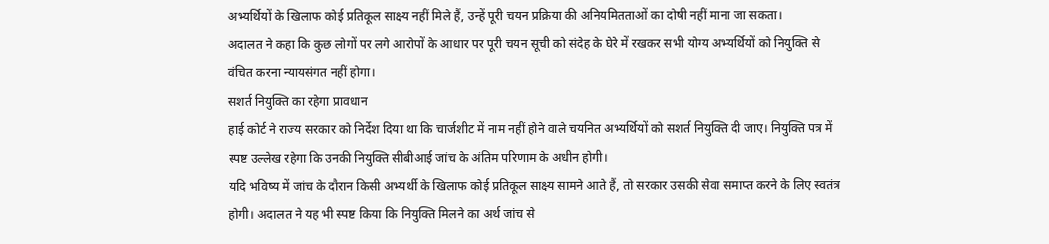अभ्यर्थियों के खिलाफ कोई प्रतिकूल साक्ष्य नहीं मिले हैं, उन्हें पूरी चयन प्रक्रिया की अनियमितताओं का दोषी नहीं माना जा सकता।
अदालत ने कहा कि कुछ लोगों पर लगे आरोपों के आधार पर पूरी चयन सूची को संदेह के घेरे में रखकर सभी योग्य अभ्यर्थियों को नियुक्ति से वंचित करना न्यायसंगत नहीं होगा।
सशर्त नियुक्ति का रहेगा प्रावधान
हाई कोर्ट ने राज्य सरकार को निर्देश दिया था कि चार्जशीट में नाम नहीं होने वाले चयनित अभ्यर्थियों को सशर्त नियुक्ति दी जाए। नियुक्ति पत्र में स्पष्ट उल्लेख रहेगा कि उनकी नियुक्ति सीबीआई जांच के अंतिम परिणाम के अधीन होगी।
यदि भविष्य में जांच के दौरान किसी अभ्यर्थी के खिलाफ कोई प्रतिकूल साक्ष्य सामने आते हैं, तो सरकार उसकी सेवा समाप्त करने के लिए स्वतंत्र होगी। अदालत ने यह भी स्पष्ट किया कि नियुक्ति मिलने का अर्थ जांच से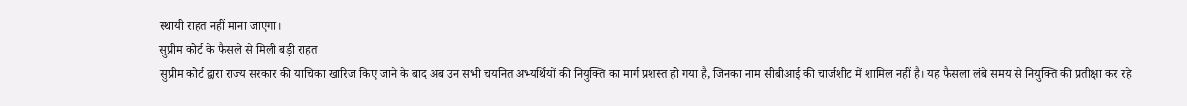स्थायी राहत नहीं माना जाएगा।
सुप्रीम कोर्ट के फैसले से मिली बड़ी राहत
सुप्रीम कोर्ट द्वारा राज्य सरकार की याचिका खारिज किए जाने के बाद अब उन सभी चयनित अभ्यर्थियों की नियुक्ति का मार्ग प्रशस्त हो गया है, जिनका नाम सीबीआई की चार्जशीट में शामिल नहीं है। यह फैसला लंबे समय से नियुक्ति की प्रतीक्षा कर रहे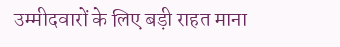उम्मीदवारों के लिए बड़ी राहत माना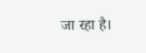जा रहा है।